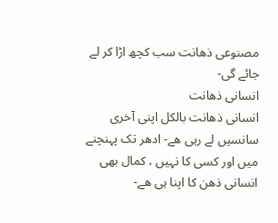مصنوعی ذھانت سب کچھ اڑا کر لے جائے گی-
انسانی ذھانت
انسانی ذھانت بالکل اپنی آخری سانسیں لے رہی ھے- ادھر تک پہنچنے میں اور کسی کا نہیں ، کمال بھی انسانی ذھن کا اپنا ہی ھے-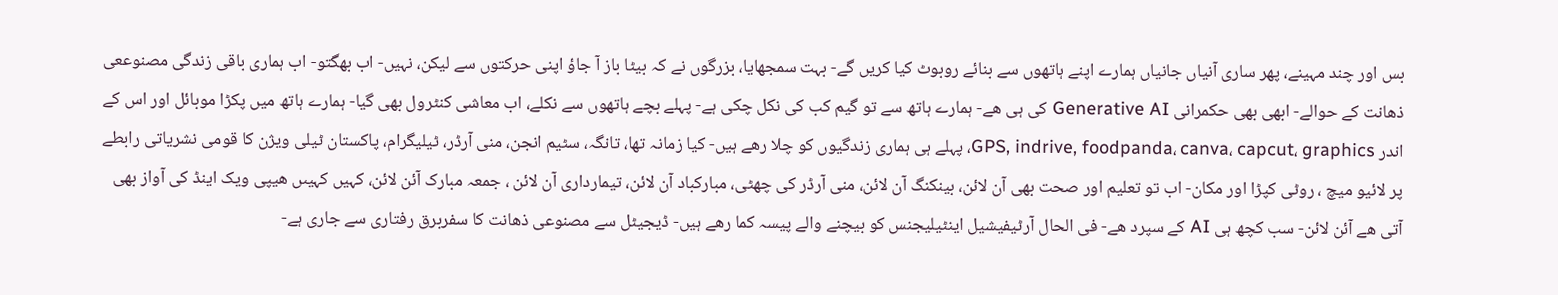بس اور چند مہینے، پھر ساری آنیاں جانیاں ہمارے اپنے ہاتھوں سے بنائے روبوٹ کیا کریں گے- بہت سمجھایا، بزرگوں نے کہ بیٹا باز آ جاؤ اپنی حرکتوں سے لیکن، نہیں- اب بھگتو- اب ہماری باقی زندگی مصنوععی ذھانت کے حوالے- ابھی بھی حکمرانی Generative AI کی ہی ھے- ہمارے ہاتھ سے تو گیم کب کی نکل چکی ہے- پہلے بچے ہاتھوں سے نکلے، اب معاشی کنٹرول بھی گیا- ہمارے ہاتھ میں پکڑا موبائل اور اس کے اندر GPS, indrive, foodpanda، canva، capcut، graphics، پہلے ہی ہماری زندگیوں کو چلا رھے ہیں- کیا زمانہ تھا، تانگہ، سٹیم انجن، منی آرڈر، ٹیلیگرام، پاکستان ٹیلی ویژن کا قومی نشریاتی رابطے پر لائیو میچ ، روٹی کپڑا اور مکان- اب تو تعلیم اور صحت بھی آن لائن، بینکنگ آن لائن، منی آرڈر کی چھٹی، مبارکباد آن لائن، تیمارداری آن لائن ، جمعہ مبارک آئن لائن، کہیں کہیںں ھیپی ویک اینڈ کی آواز بھی آتی ھے آئن لائن- سب کچھ ہی AI کے سپرد ھے- فی الحال آرٹیفیشیل اینٹیلیجنس کو بیچنے والے پیسہ کما رھے ہیں- ڈیجیٹل سے مصنوعی ذھانت کا سفربرق رفتاری سے جاری ہے-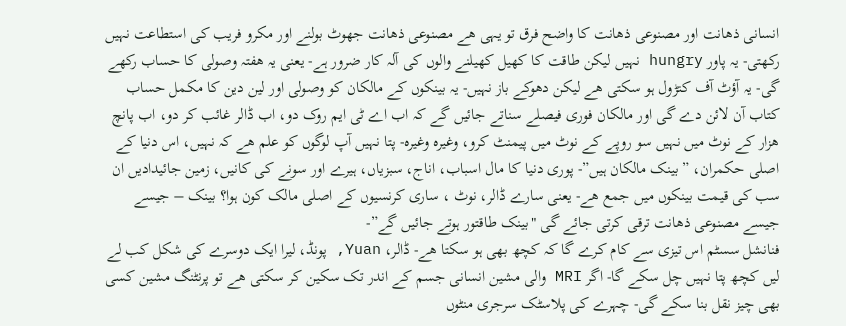انسانی ذھانت اور مصنوعی ذھانت کا واضح فرق تو یہی ھے مصنوعی ذھانت جھوٹ بولنے اور مکرو فریب کی استطاعت نہیں رکھتی- یہ پاور hungry نہیں لیکن طاقت کا کھیل کھیلنے والوں کی آلہ کار ضرور ہے- یعنی یہ ھفتہ وصولی کا حساب رکھے گی- یہ آؤٹ آف کنڑول ہو سکتی ھے لیکن دھوکے باز نہیں- یہ بینکوں کے مالکان کو وصولی اور لین دین کا مکمل حساب کتاب آن لائن دے گی اور مالکان فوری فیصلے سناتے جائیں گے کہ اب اے ٹی ایم روک دو، اب ڈالر غائب کر دو، اب پانچ ھزار کے نوٹ میں نہیں سو روپے کے نوٹ میں پیمنٹ کرو، وغیرہ وغیرہ- پتا نہیں آپ لوگوں کو علم ھے کہ نہیں، اس دنیا کے اصلی حکمران، ” بینک مالکان ہیں”- پوری دنیا کا مال اسباب، اناج، سبزیاں، ہیرے اور سونے کی کانیں، زمین جائیدادیں ان سب کی قیمت بینکوں میں جمع ھے- یعنی سارے ڈالر، نوٹ ، ساری کرنسیوں کے اصلی مالک کون ہوا؟ بینک – جیسے جیسے مصنوعی ذھانت ترقی کرتی جائے گی "بینک طاقتور ہوتے جائیں گے”-
فنانشل سسٹم اس تیزی سے کام کرے گا کہ کچھ بھی ہو سکتا ھے- ڈالر، Yuan, پونڈ، لیرا ایک دوسرے کی شکل کب لے لیں کچھ پتا نہیں چل سکے گا- اگر MRI والی مشین انسانی جسم کے اندر تک سکین کر سکتی ھے تو پرنٹنگ مشین کسی بھی چیز نقل بنا سکے گی- چہرے کی پلاسٹک سرجری منٹوں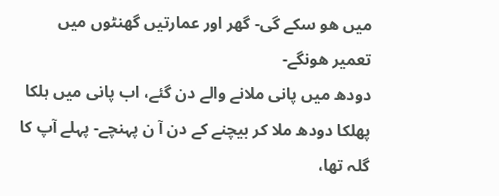میں ھو سکے گی- گھر اور عمارتیں گھنٹوں میں تعمیر ھونگے-
دودھ میں پانی ملانے والے دن گئے، اب پانی میں ہلکا پھلکا دودھ ملا کر بیچنے کے دن آ ن پہنچے- پہلے آپ کا گلہ تھا،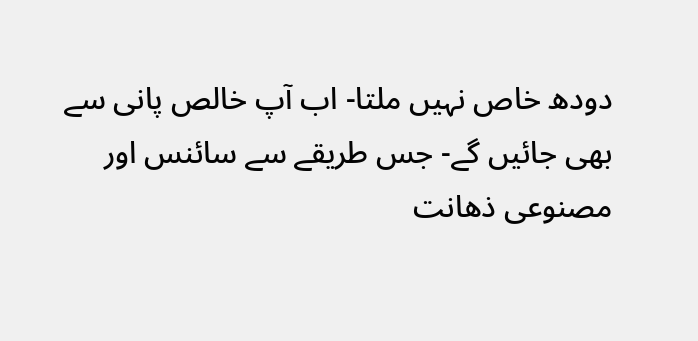دودھ خاص نہیں ملتا- اب آپ خالص پانی سے بھی جائیں گے- جس طریقے سے سائنس اور مصنوعی ذھانت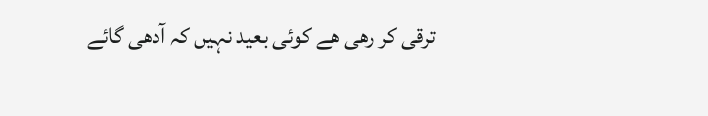ترقی کر رھی ھے کوئی بعید نہیں کہ آدھی گائے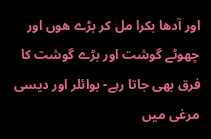اور آدھا بکرا مل کر بڑے ھوں اور چھوٹے گوشت اور بڑے گوشت کا فرق بھی جاتا رہے- بوائلر اور دیسی مرغی میں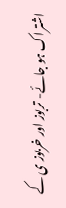اشتراک ہو جائے- تربوز اور خربوز ی کے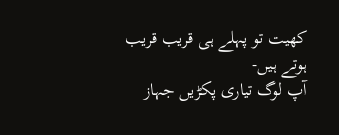کھیت تو پہلے ہی قریب قریب ہوتے ہیں-
آپ لوگ تیاری پکڑیں جہاز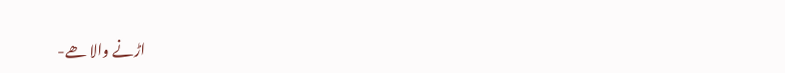اڑنے والا ھے-